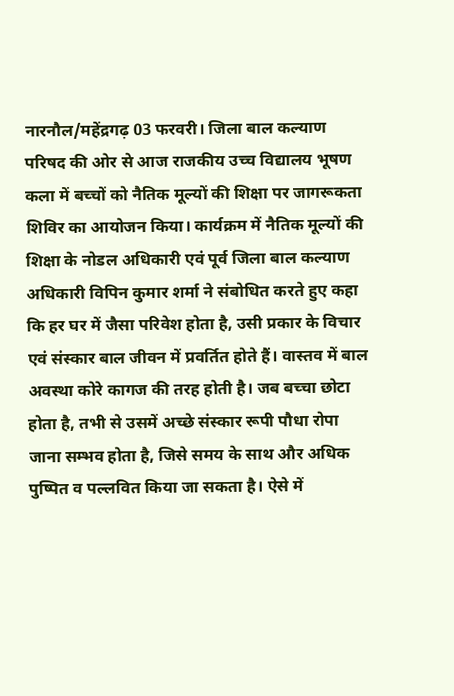नारनौल/महेंद्रगढ़ 03 फरवरी। जिला बाल कल्याण परिषद की ओर से आज राजकीय उच्च विद्यालय भूषण कला में बच्चों को नैतिक मूल्यों की शिक्षा पर जागरूकता शिविर का आयोजन किया। कार्यक्रम में नैतिक मूल्यों की शिक्षा के नोडल अधिकारी एवं पूर्व जिला बाल कल्याण अधिकारी विपिन कुमार शर्मा ने संबोधित करते हुए कहा कि हर घर में जैसा परिवेश होता है, उसी प्रकार के विचार एवं संस्कार बाल जीवन में प्रवर्तित होते हैं। वास्तव में बाल अवस्था कोरे कागज की तरह होती है। जब बच्चा छोटा होता है, तभी से उसमें अच्छे संस्कार रूपी पौधा रोपा जाना सम्भव होता है, जिसे समय के साथ और अधिक पुष्पित व पल्लवित किया जा सकता है। ऐसे में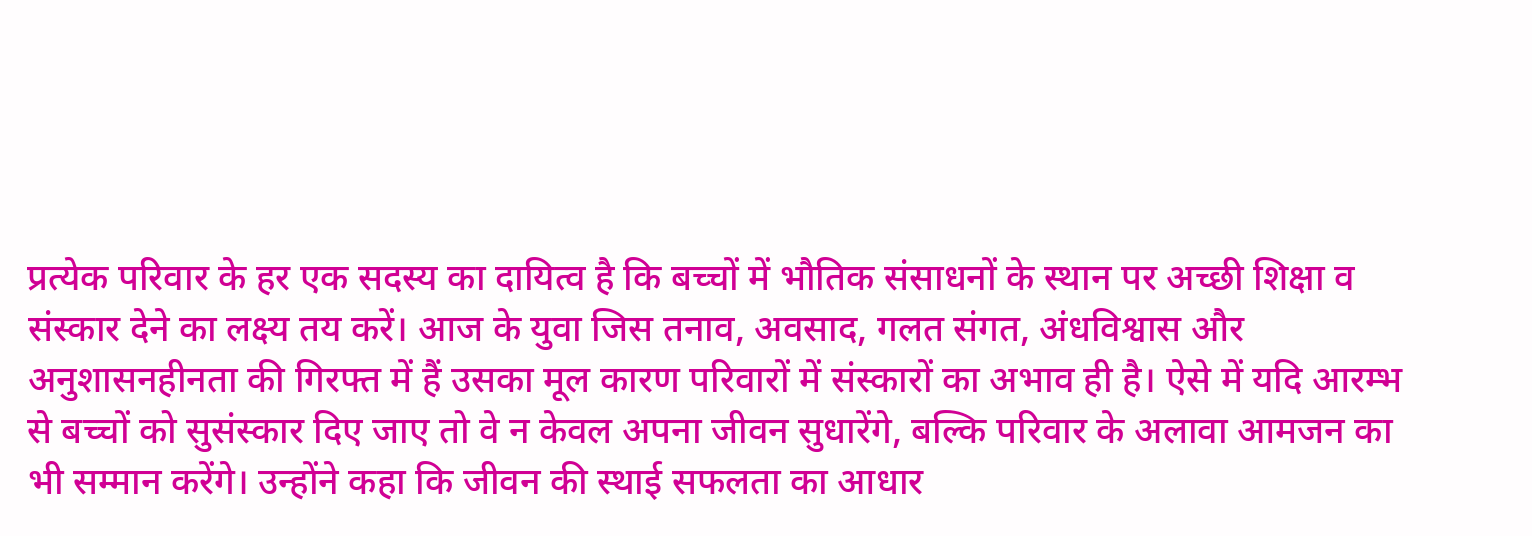प्रत्येक परिवार के हर एक सदस्य का दायित्व है कि बच्चों में भौतिक संसाधनों के स्थान पर अच्छी शिक्षा व संस्कार देने का लक्ष्य तय करें। आज के युवा जिस तनाव, अवसाद, गलत संगत, अंधविश्वास और अनुशासनहीनता की गिरफ्त में हैं उसका मूल कारण परिवारों में संस्कारों का अभाव ही है। ऐसे में यदि आरम्भ से बच्चों को सुसंस्कार दिए जाए तो वे न केवल अपना जीवन सुधारेंगे, बल्कि परिवार के अलावा आमजन का भी सम्मान करेंगे। उन्होंने कहा कि जीवन की स्थाई सफलता का आधार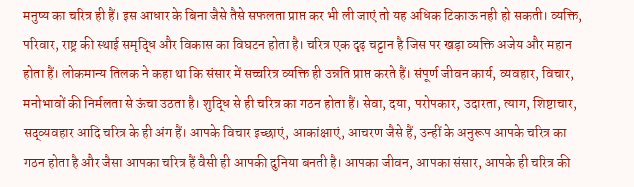मनुष्य का चरित्र ही हैं। इस आधार के बिना जैसे तैसे सफलता प्राप्त कर भी ली जाएं तो यह अधिक टिकाऊ नही हो सकती। व्यक्ति, परिवार, राष्ट्र की स्थाई समृद्धि और विकास का विघटन होता है। चरित्र एक दृढ़ चट्टान है जिस पर खड़ा व्यक्ति अजेय और महान होता हैं। लोकमान्य तिलक ने कहा था कि संसार में सच्चरित्र व्यक्ति ही उन्नति प्राप्त करते हैं। संपूर्ण जीवन कार्य, व्यवहार, विचार, मनोभावों की निर्मलता से ऊंचा उठता है। शुद्धि से ही चरित्र का गठन होता हैं। सेवा, दया, परोपकार, उदारता, त्याग, शिष्टाचार, सद्व्यवहार आदि चरित्र के ही अंग हैं। आपके विचार इच्छाएं, आकांक्षाएं, आचरण जैसे हैं, उन्हीं के अनुरूप आपके चरित्र का गठन होता है और जैसा आपका चरित्र हैं वैसी ही आपकी दुनिया बनती है। आपका जीवन, आपका संसार, आपके ही चरित्र की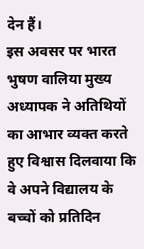देन हैं।
इस अवसर पर भारत भुषण वालिया मुख्य अध्यापक ने अतिथियों का आभार व्यक्त करते हुए विश्वास दिलवाया कि वे अपने विद्यालय के बच्चों को प्रतिदिन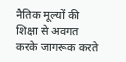नैतिक मूल्यों की शिक्षा से अवगत करके जागरूक करते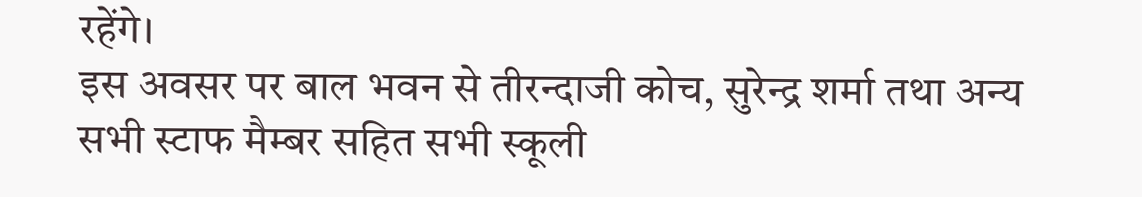रहेंगे।
इस अवसर पर बाल भवन से तीरन्दाजी कोच, सुरेन्द्र शर्मा तथा अन्य सभी स्टाफ मैम्बर सहित सभी स्कूली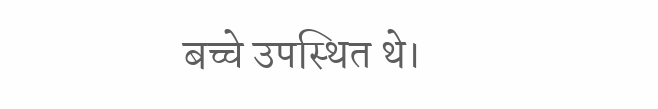बच्चे उपस्थित थे।